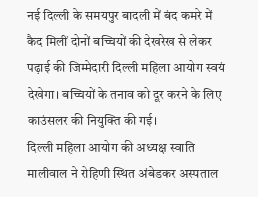नई दिल्ली के समयपुर बादली में बंद कमरे में कैद मिलीं दोनों बच्चियों की देखरेख से लेकर पढ़ाई की जिम्मेदारी दिल्ली महिला आयोग स्वयं देखेगा। बच्चियों के तनाव को दूर करने के लिए काउंसलर की नियुक्ति की गई।
दिल्ली महिला आयोग की अध्यक्ष स्वाति मालीवाल ने रोहिणी स्थित अंबेडकर अस्पताल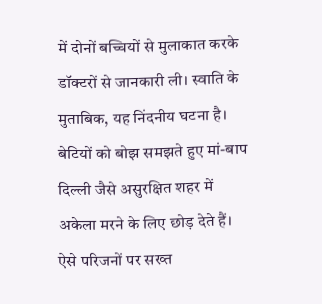में दोनों बच्चियों से मुलाकात करके डॉक्टरों से जानकारी ली। स्वाति के मुताबिक, यह निंदनीय घटना है।
बेटियों को बोझ समझते हुए मां-बाप दिल्ली जैसे असुरक्षित शहर में अकेला मरने के लिए छोड़ देते हैं। ऐसे परिजनों पर सख्त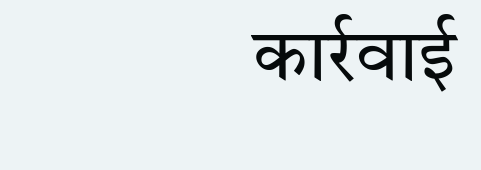कार्रवाई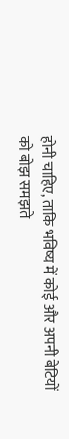होनी चाहिए, ताकि भविष्य में कोई और अपनी बेटियों को बोझ समझते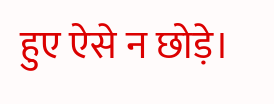हुए ऐसे न छोड़े।